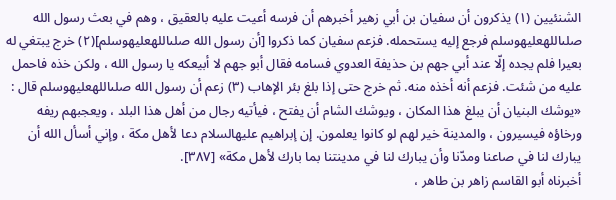الشنئيين (١) يذكرون أن سفيان بن أبي زهير أخبرهم أن فرسه أعيت عليه بالعقيق ، وهم في بعث رسول الله صلىاللهعليهوسلم فرجع إليه يستحمله. فزعم سفيان كما ذكروا [أن رسول الله صلىاللهعليهوسلم](٢) خرج يبتغي له بعيرا فلم يجده إلّا عند أبي جهم بن حذيفة العدوي فسامه فقال أبو جهم لا أبيعكه يا رسول الله ، ولكن خذه فاحمل عليه من شئت. فزعم أنه أخذه منه. ثم خرج حتى إذا بلغ بئر الإهاب (٣) زعم أن رسول الله صلىاللهعليهوسلم قال : «يوشك البنيان أن يبلغ هذا المكان ، ويوشك الشام أن يفتح ، فيأتيه رجال من أهل هذا البلد ، ويعجبهم ريفه ورخاؤه فيسيرون ، والمدينة خير لهم لو كانوا يعلمون. إن إبراهيم عليهالسلام دعا لأهل مكة ، وإني أسأل الله أن يبارك لنا في صاعنا ومدّنا وأن يبارك لنا في مدينتنا بما بارك لأهل مكة» [٣٨٧].
أخبرناه أبو القاسم زاهر بن طاهر ،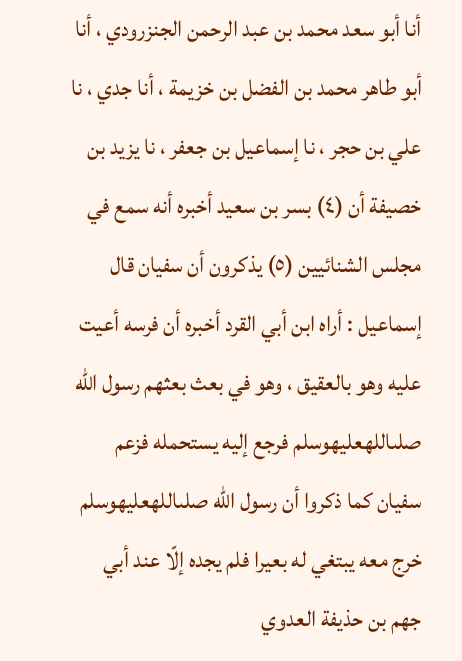أنا أبو سعد محمد بن عبد الرحمن الجنزرودي ، أنا أبو طاهر محمد بن الفضل بن خزيمة ، أنا جدي ، نا علي بن حجر ، نا إسماعيل بن جعفر ، نا يزيد بن خصيفة أن (٤) بسر بن سعيد أخبره أنه سمع في مجلس الشنائيين (٥) يذكرون أن سفيان قال إسماعيل : أراه ابن أبي القرد أخبره أن فرسه أعيت عليه وهو بالعقيق ، وهو في بعث بعثهم رسول الله صلىاللهعليهوسلم فرجع إليه يستحمله فزعم سفيان كما ذكروا أن رسول الله صلىاللهعليهوسلم خرج معه يبتغي له بعيرا فلم يجده إلّا عند أبي جهم بن حذيفة العدوي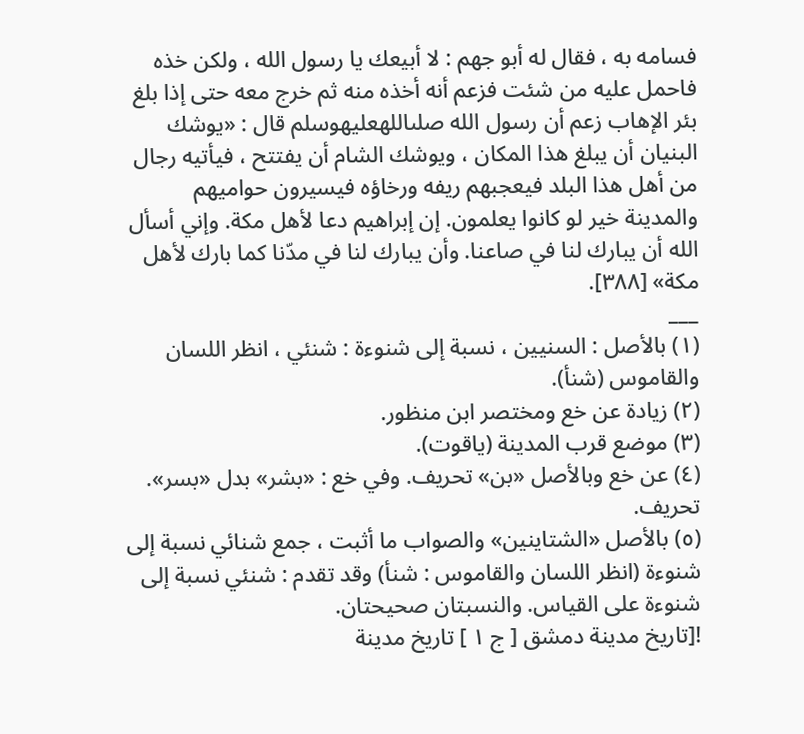فسامه به ، فقال له أبو جهم : لا أبيعك يا رسول الله ، ولكن خذه فاحمل عليه من شئت فزعم أنه أخذه منه ثم خرج معه حتى إذا بلغ بئر الإهاب زعم أن رسول الله صلىاللهعليهوسلم قال : «يوشك البنيان أن يبلغ هذا المكان ، ويوشك الشام أن يفتتح ، فيأتيه رجال من أهل هذا البلد فيعجبهم ريفه ورخاؤه فيسيرون حواميهم والمدينة خير لو كانوا يعلمون. إن إبراهيم دعا لأهل مكة. وإني أسأل الله أن يبارك لنا في صاعنا. وأن يبارك لنا في مدّنا كما بارك لأهل مكة» [٣٨٨].
___
(١) بالأصل : السنيين ، نسبة إلى شنوءة : شنئي ، انظر اللسان والقاموس (شنأ).
(٢) زيادة عن خع ومختصر ابن منظور.
(٣) موضع قرب المدينة (ياقوت).
(٤) عن خع وبالأصل «بن» تحريف. وفي خع : «بشر» بدل «بسر». تحريف.
(٥) بالأصل «الشتاينين» والصواب ما أثبت ، جمع شنائي نسبة إلى شنوءة (انظر اللسان والقاموس : شنأ) وقد تقدم : شنئي نسبة إلى شنوءة على القياس. والنسبتان صحيحتان.
![تاريخ مدينة دمشق [ ج ١ ] تاريخ مدينة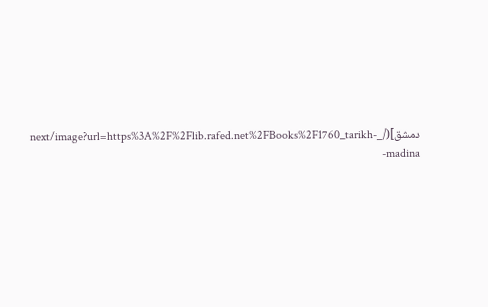دمشق](/_next/image?url=https%3A%2F%2Flib.rafed.net%2FBooks%2F1760_tarikh-madina-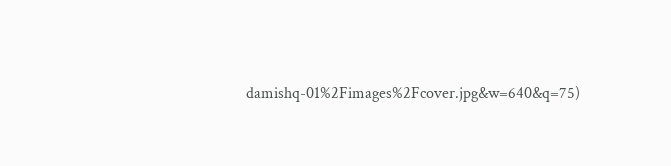damishq-01%2Fimages%2Fcover.jpg&w=640&q=75)